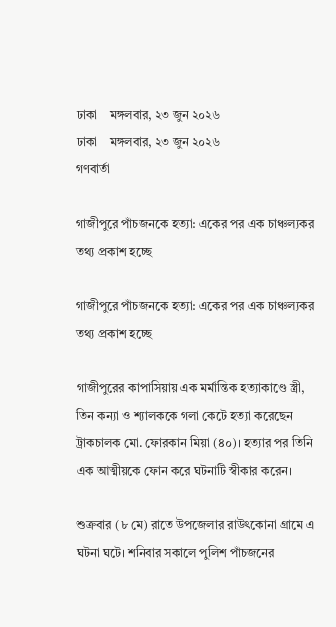ঢাকা    মঙ্গলবার, ২৩ জুন ২০২৬
ঢাকা    মঙ্গলবার, ২৩ জুন ২০২৬
গণবার্তা

গাজীপুরে পাঁচজনকে হত্যা: একের পর এক চাঞ্চল্যকর তথ্য প্রকাশ হচ্ছে

গাজীপুরে পাঁচজনকে হত্যা: একের পর এক চাঞ্চল্যকর তথ্য প্রকাশ হচ্ছে

গাজীপুরের কাপাসিয়ায় এক মর্মান্তিক হত্যাকাণ্ডে স্ত্রী, তিন কন্যা ও শ্যালককে গলা কেটে হত্যা করেছেন ট্রাকচালক মো. ফোরকান মিয়া (৪০)। হত্যার পর তিনি এক আত্মীয়কে ফোন করে ঘটনাটি স্বীকার করেন।

শুক্রবার (৮ মে) রাতে উপজেলার রাউৎকোনা গ্রামে এ ঘটনা ঘটে। শনিবার সকালে পুলিশ পাঁচজনের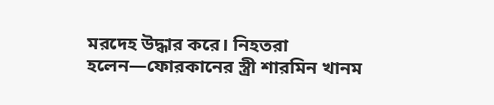মরদেহ উদ্ধার করে। নিহতরা হলেন—ফোরকানের স্ত্রী শারমিন খানম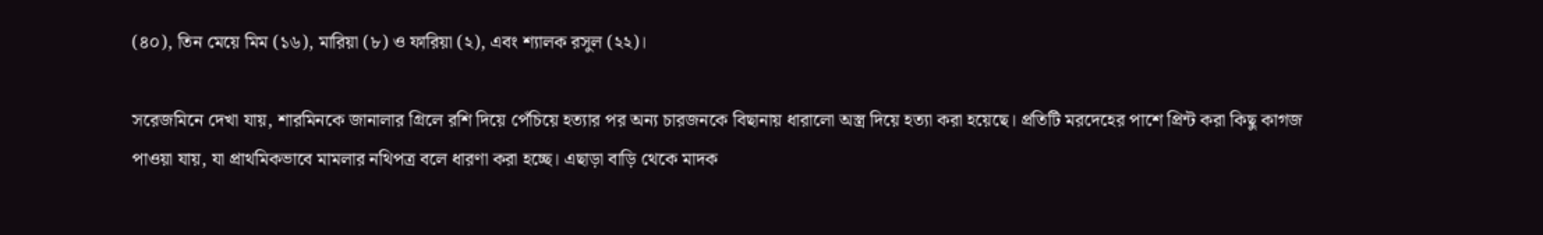(৪০), তিন মেয়ে মিম (১৬), মারিয়া (৮) ও ফারিয়া (২), এবং শ্যালক রসুল (২২)।

সরেজমিনে দেখা যায়, শারমিনকে জানালার গ্রিলে রশি দিয়ে পেঁচিয়ে হত্যার পর অন্য চারজনকে বিছানায় ধারালো অস্ত্র দিয়ে হত্যা করা হয়েছে। প্রতিটি মরদেহের পাশে প্রিন্ট করা কিছু কাগজ পাওয়া যায়, যা প্রাথমিকভাবে মামলার নথিপত্র বলে ধারণা করা হচ্ছে। এছাড়া বাড়ি থেকে মাদক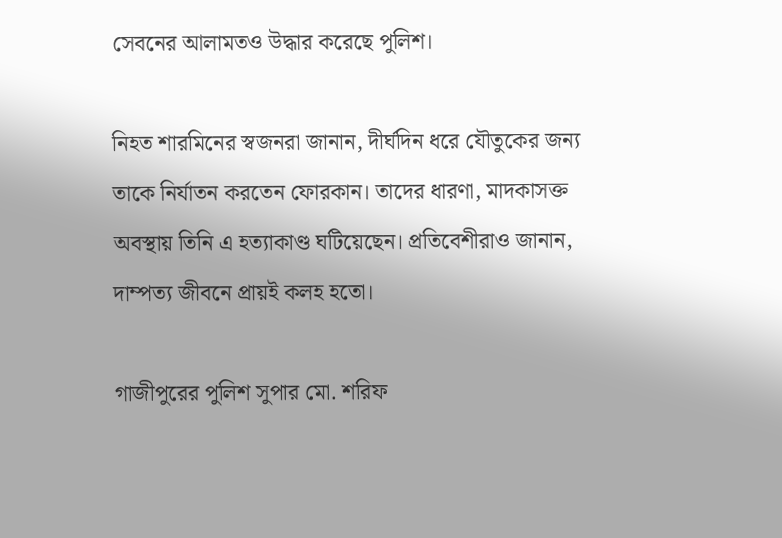সেবনের আলামতও উদ্ধার করেছে পুলিশ।

নিহত শারমিনের স্বজনরা জানান, দীর্ঘদিন ধরে যৌতুকের জন্য তাকে নির্যাতন করতেন ফোরকান। তাদের ধারণা, মাদকাসক্ত অবস্থায় তিনি এ হত্যাকাণ্ড ঘটিয়েছেন। প্রতিবেশীরাও জানান, দাম্পত্য জীবনে প্রায়ই কলহ হতো।

গাজীপুরের পুলিশ সুপার মো. শরিফ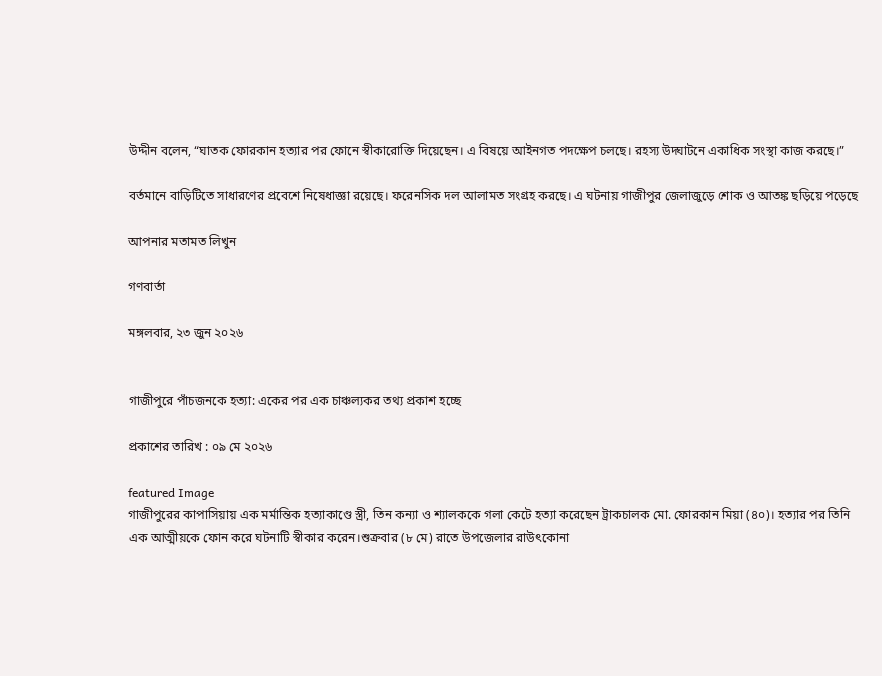উদ্দীন বলেন, “ঘাতক ফোরকান হত্যার পর ফোনে স্বীকারোক্তি দিয়েছেন। এ বিষয়ে আইনগত পদক্ষেপ চলছে। রহস্য উদ্ঘাটনে একাধিক সংস্থা কাজ করছে।”

বর্তমানে বাড়িটিতে সাধারণের প্রবেশে নিষেধাজ্ঞা রয়েছে। ফরেনসিক দল আলামত সংগ্রহ করছে। এ ঘটনায় গাজীপুর জেলাজুড়ে শোক ও আতঙ্ক ছড়িয়ে পড়েছে

আপনার মতামত লিখুন

গণবার্তা

মঙ্গলবার, ২৩ জুন ২০২৬


গাজীপুরে পাঁচজনকে হত্যা: একের পর এক চাঞ্চল্যকর তথ্য প্রকাশ হচ্ছে

প্রকাশের তারিখ : ০৯ মে ২০২৬

featured Image
গাজীপুরের কাপাসিয়ায় এক মর্মান্তিক হত্যাকাণ্ডে স্ত্রী, তিন কন্যা ও শ্যালককে গলা কেটে হত্যা করেছেন ট্রাকচালক মো. ফোরকান মিয়া (৪০)। হত্যার পর তিনি এক আত্মীয়কে ফোন করে ঘটনাটি স্বীকার করেন।শুক্রবার (৮ মে) রাতে উপজেলার রাউৎকোনা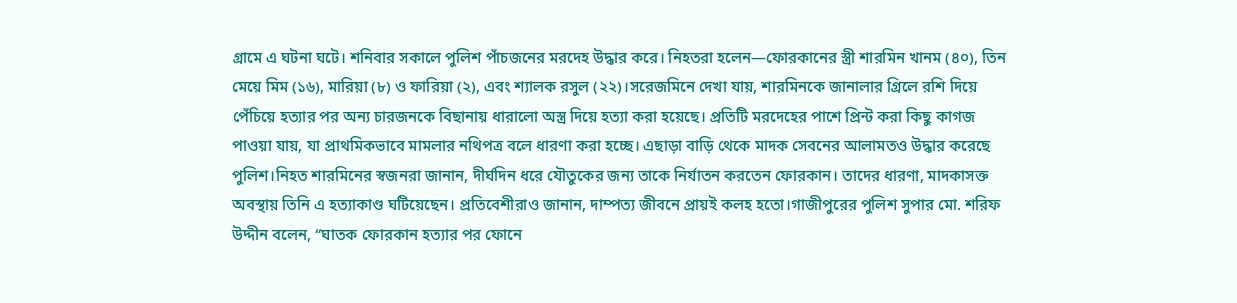গ্রামে এ ঘটনা ঘটে। শনিবার সকালে পুলিশ পাঁচজনের মরদেহ উদ্ধার করে। নিহতরা হলেন—ফোরকানের স্ত্রী শারমিন খানম (৪০), তিন মেয়ে মিম (১৬), মারিয়া (৮) ও ফারিয়া (২), এবং শ্যালক রসুল (২২)।সরেজমিনে দেখা যায়, শারমিনকে জানালার গ্রিলে রশি দিয়ে পেঁচিয়ে হত্যার পর অন্য চারজনকে বিছানায় ধারালো অস্ত্র দিয়ে হত্যা করা হয়েছে। প্রতিটি মরদেহের পাশে প্রিন্ট করা কিছু কাগজ পাওয়া যায়, যা প্রাথমিকভাবে মামলার নথিপত্র বলে ধারণা করা হচ্ছে। এছাড়া বাড়ি থেকে মাদক সেবনের আলামতও উদ্ধার করেছে পুলিশ।নিহত শারমিনের স্বজনরা জানান, দীর্ঘদিন ধরে যৌতুকের জন্য তাকে নির্যাতন করতেন ফোরকান। তাদের ধারণা, মাদকাসক্ত অবস্থায় তিনি এ হত্যাকাণ্ড ঘটিয়েছেন। প্রতিবেশীরাও জানান, দাম্পত্য জীবনে প্রায়ই কলহ হতো।গাজীপুরের পুলিশ সুপার মো. শরিফ উদ্দীন বলেন, “ঘাতক ফোরকান হত্যার পর ফোনে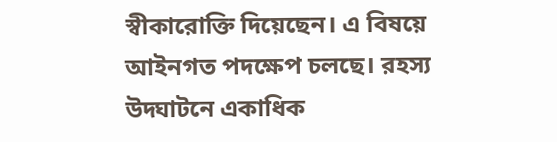স্বীকারোক্তি দিয়েছেন। এ বিষয়ে আইনগত পদক্ষেপ চলছে। রহস্য উদ্ঘাটনে একাধিক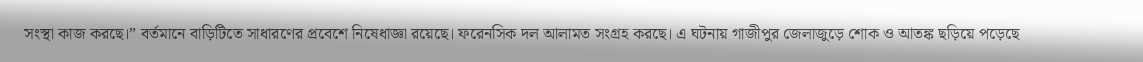সংস্থা কাজ করছে।” বর্তমানে বাড়িটিতে সাধারণের প্রবেশে নিষেধাজ্ঞা রয়েছে। ফরেনসিক দল আলামত সংগ্রহ করছে। এ ঘটনায় গাজীপুর জেলাজুড়ে শোক ও আতঙ্ক ছড়িয়ে পড়েছে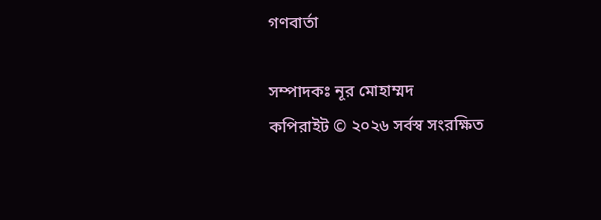গণবার্তা

সম্পাদকঃ নূর মোহাম্মদ
কপিরাইট © ২০২৬ সর্বস্ব সংরক্ষিত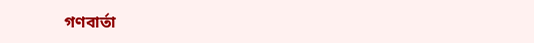গণবার্তা